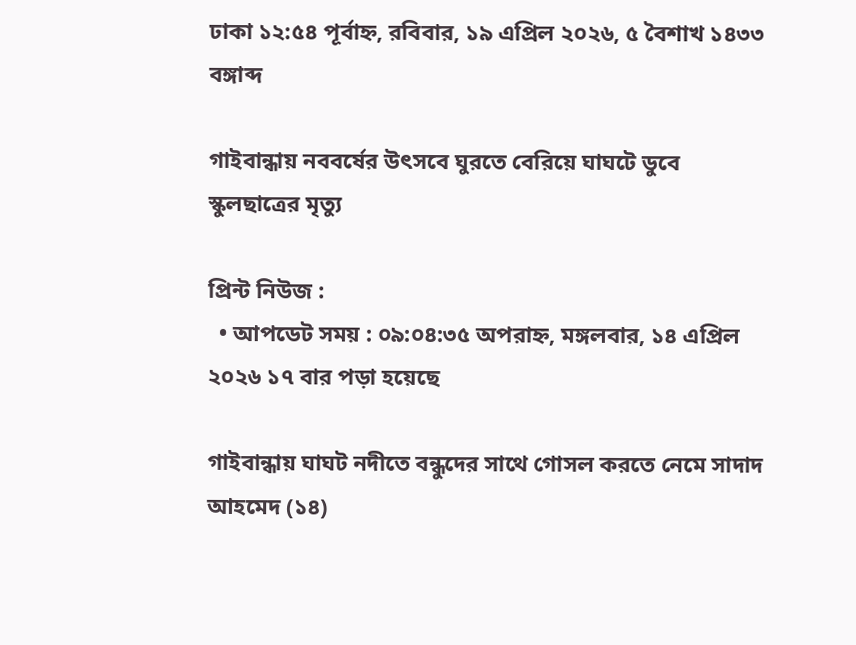ঢাকা ১২:৫৪ পূর্বাহ্ন, রবিবার, ১৯ এপ্রিল ২০২৬, ৫ বৈশাখ ১৪৩৩ বঙ্গাব্দ

গাইবান্ধায় নববর্ষের উৎসবে ঘুরতে বেরিয়ে ঘাঘটে ডুবে স্কুলছাত্রের মৃত্যু

প্রিন্ট নিউজ :
  • আপডেট সময় : ০৯:০৪:৩৫ অপরাহ্ন, মঙ্গলবার, ১৪ এপ্রিল ২০২৬ ১৭ বার পড়া হয়েছে

গাইবান্ধায় ঘাঘট নদীতে বন্ধুদের সাথে গোসল করতে নেমে সাদাদ আহমেদ (১৪)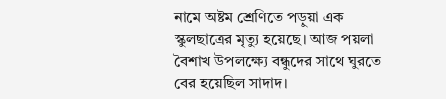নামে অষ্টম শ্রেণিতে পড়ুয়া এক স্কুলছাত্রের মৃত্যু হয়েছে। আজ পয়লা বৈশাখ উপলক্ষ্যে বন্ধুদের সাথে ঘুরতে বের হয়েছিল সাদাদ।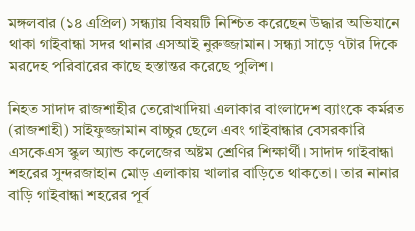মঙ্গলবার (১৪ এপ্রিল) সন্ধ্যায় বিষয়টি নিশ্চিত করেছেন উদ্ধার অভিযানে থাকা গাইবান্ধা সদর থানার এসআই নুরুজ্জামান। সন্ধ্যা সাড়ে ৭টার দিকে মরদেহ পরিবারের কাছে হস্তান্তর করেছে পুলিশ।

নিহত সাদাদ রাজশাহীর তেরোখাদিয়া এলাকার বাংলাদেশ ব্যাংকে কর্মরত (রাজশাহী) সাইফুজ্জামান বাচ্চুর ছেলে এবং গাইবান্ধার বেসরকারি এসকেএস স্কুল অ্যান্ড কলেজের অষ্টম শ্রেণির শিক্ষার্থী। সাদাদ গাইবান্ধা শহরের সুন্দরজাহান মোড় এলাকায় খালার বাড়িতে থাকতো। তার নানার বাড়ি গাইবান্ধা শহরের পূর্ব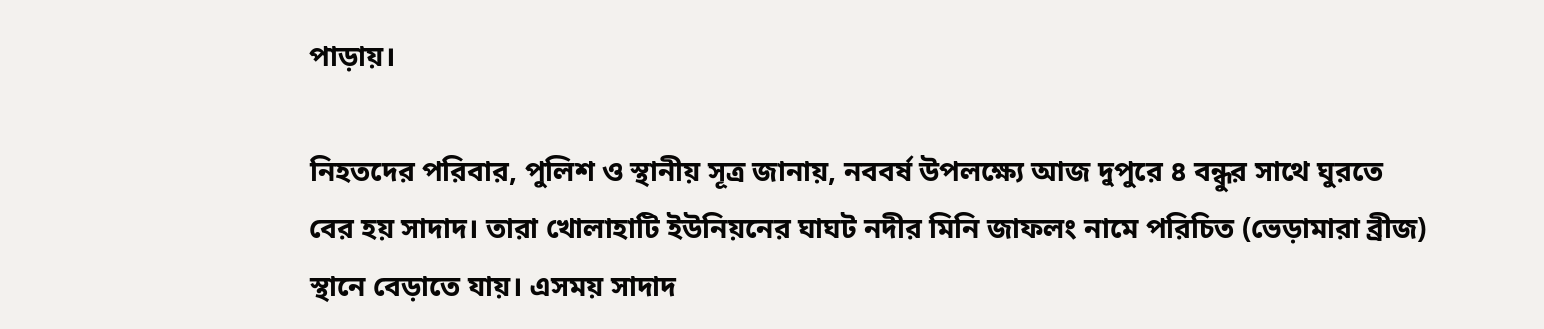পাড়ায়।

নিহতদের পরিবার, পুলিশ ও স্থানীয় সূত্র জানায়, নববর্ষ উপলক্ষ্যে আজ দুপুরে ৪ বন্ধুর সাথে ঘুরতে বের হয় সাদাদ। তারা খোলাহাটি ইউনিয়নের ঘাঘট নদীর মিনি জাফলং নামে পরিচিত (ভেড়ামারা ব্রীজ) স্থানে বেড়াতে যায়। এসময় সাদাদ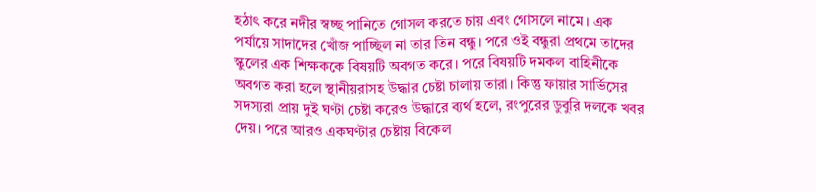হঠাৎ করে নদীর স্বচ্ছ পানিতে গোসল করতে চায় এবং গোসলে নামে। এক পর্যায়ে সাদাদের খোঁজ পাচ্ছিল না তার তিন বন্ধু। পরে ওই বন্ধুরা প্রথমে তাদের স্কুলের এক শিক্ষককে বিষয়টি অবগত করে। পরে বিষয়টি দমকল বাহিনীকে অবগত করা হলে স্থানীয়রাসহ উদ্ধার চেষ্টা চালায় তারা। কিন্তু ফায়ার সার্ভিসের সদস্যরা প্রায় দুই ঘণ্টা চেষ্টা করেও উদ্ধারে ব্যর্থ হলে, রংপুরের ডুবুরি দলকে খবর দেয়। পরে আরও একঘণ্টার চেষ্টায় বিকেল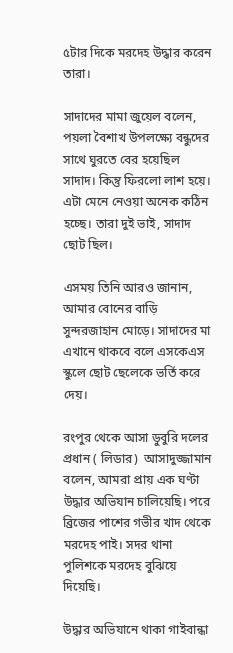৫টার দিকে মরদেহ উদ্ধার করেন তারা।

সাদাদের মামা জুয়েল বলেন, পয়লা বৈশাখ উপলক্ষ্যে বন্ধুদের সাথে ঘুরতে বের হয়েছিল সাদাদ। কিন্তু ফিরলো লাশ হয়ে। এটা মেনে নেওয়া অনেক কঠিন হচ্ছে। তারা দুই ভাই, সাদাদ ছোট ছিল।

এসময় তিনি আরও জানান, আমার বোনের বাড়ি সুন্দরজাহান মোড়ে। সাদাদের মা এখানে থাকবে বলে এসকেএস স্কুলে ছোট ছেলেকে ভর্তি করে দেয়।

রংপুর থেকে আসা ডুবুরি দলের প্রধান ( লিডার)  আসাদুজ্জামান বলেন, আমরা প্রায় এক ঘণ্টা উদ্ধার অভিযান চালিয়েছি। পরে ব্রিজের পাশের গভীর খাদ থেকে মরদেহ পাই। সদর থানা পুলিশকে মরদেহ বুঝিয়ে দিয়েছি।

উদ্ধার অভিযানে থাকা গাইবান্ধা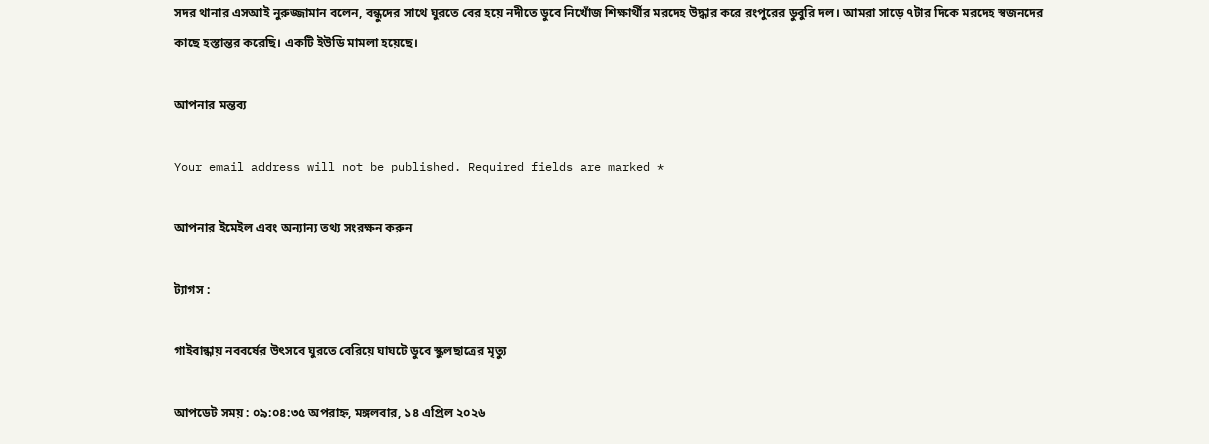সদর থানার এসআই নুরুজ্জামান বলেন, বন্ধুদের সাথে ঘুরতে বের হয়ে নদীতে ডুবে নিখোঁজ শিক্ষার্থীর মরদেহ উদ্ধার করে রংপুরের ডুবুরি দল। আমরা সাড়ে ৭টার দিকে মরদেহ স্বজনদের কাছে হস্তান্তর করেছি। একটি ইউডি মামলা হয়েছে।

আপনার মন্তব্য

Your email address will not be published. Required fields are marked *

আপনার ইমেইল এবং অন্যান্য তথ্য সংরক্ষন করুন

ট্যাগস :

গাইবান্ধায় নববর্ষের উৎসবে ঘুরতে বেরিয়ে ঘাঘটে ডুবে স্কুলছাত্রের মৃত্যু

আপডেট সময় : ০৯:০৪:৩৫ অপরাহ্ন, মঙ্গলবার, ১৪ এপ্রিল ২০২৬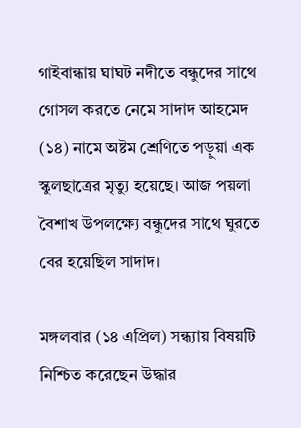গাইবান্ধায় ঘাঘট নদীতে বন্ধুদের সাথে গোসল করতে নেমে সাদাদ আহমেদ (১৪) নামে অষ্টম শ্রেণিতে পড়ুয়া এক স্কুলছাত্রের মৃত্যু হয়েছে। আজ পয়লা বৈশাখ উপলক্ষ্যে বন্ধুদের সাথে ঘুরতে বের হয়েছিল সাদাদ।

মঙ্গলবার (১৪ এপ্রিল) সন্ধ্যায় বিষয়টি নিশ্চিত করেছেন উদ্ধার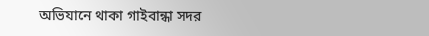অভিযানে থাকা গাইবান্ধা সদর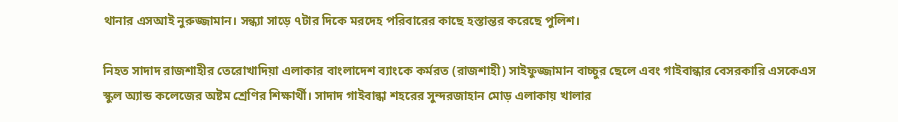থানার এসআই নুরুজ্জামান। সন্ধ্যা সাড়ে ৭টার দিকে মরদেহ পরিবারের কাছে হস্তান্তর করেছে পুলিশ।

নিহত সাদাদ রাজশাহীর তেরোখাদিয়া এলাকার বাংলাদেশ ব্যাংকে কর্মরত (রাজশাহী) সাইফুজ্জামান বাচ্চুর ছেলে এবং গাইবান্ধার বেসরকারি এসকেএস স্কুল অ্যান্ড কলেজের অষ্টম শ্রেণির শিক্ষার্থী। সাদাদ গাইবান্ধা শহরের সুন্দরজাহান মোড় এলাকায় খালার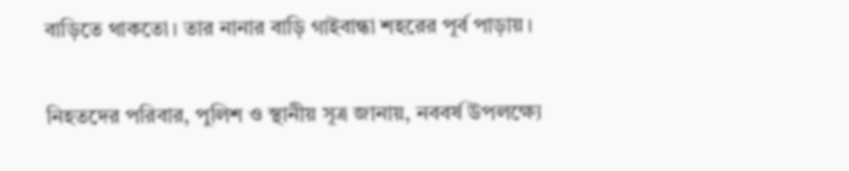বাড়িতে থাকতো। তার নানার বাড়ি গাইবান্ধা শহরের পূর্ব পাড়ায়।

নিহতদের পরিবার, পুলিশ ও স্থানীয় সূত্র জানায়, নববর্ষ উপলক্ষ্যে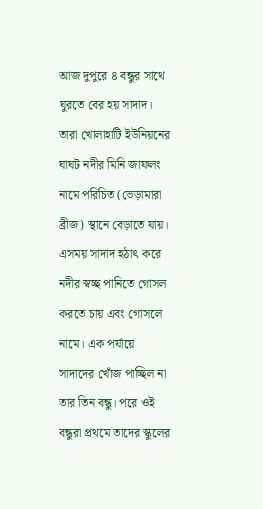আজ দুপুরে ৪ বন্ধুর সাথে ঘুরতে বের হয় সাদাদ। তারা খোলাহাটি ইউনিয়নের ঘাঘট নদীর মিনি জাফলং নামে পরিচিত (ভেড়ামারা ব্রীজ) স্থানে বেড়াতে যায়। এসময় সাদাদ হঠাৎ করে নদীর স্বচ্ছ পানিতে গোসল করতে চায় এবং গোসলে নামে। এক পর্যায়ে সাদাদের খোঁজ পাচ্ছিল না তার তিন বন্ধু। পরে ওই বন্ধুরা প্রথমে তাদের স্কুলের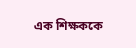এক শিক্ষককে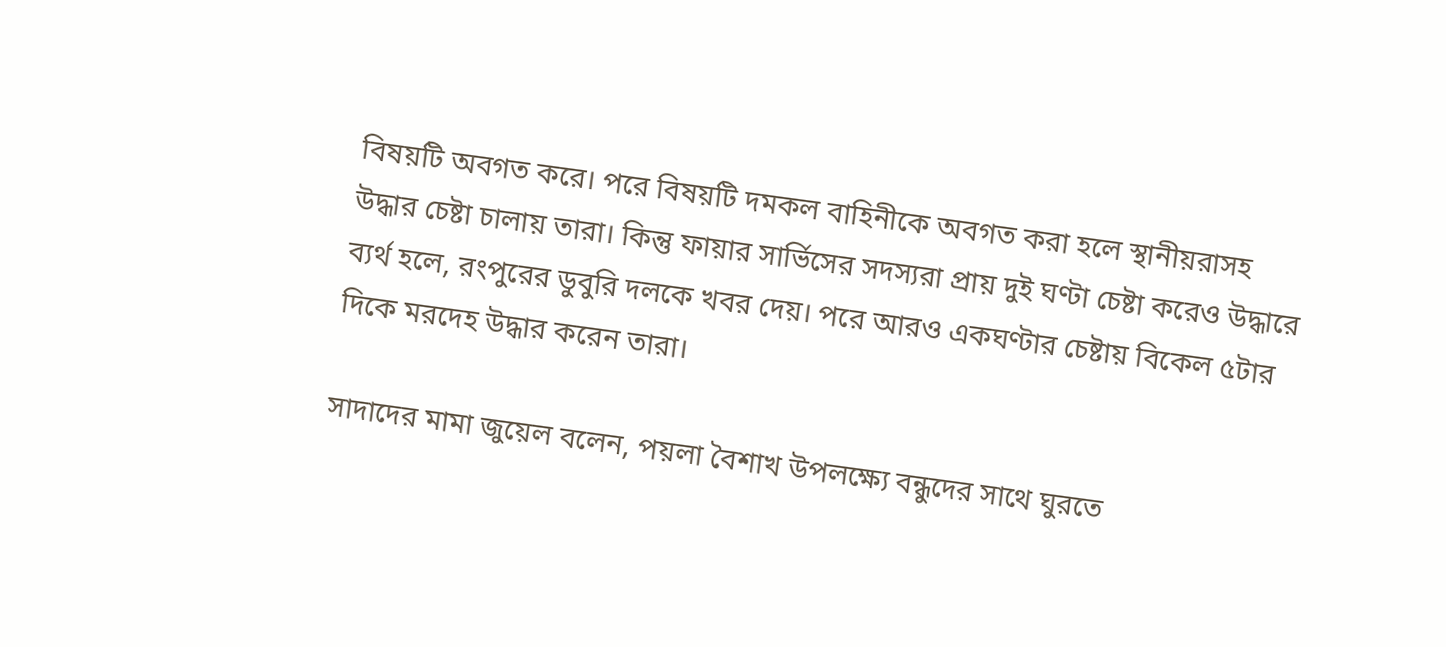বিষয়টি অবগত করে। পরে বিষয়টি দমকল বাহিনীকে অবগত করা হলে স্থানীয়রাসহ উদ্ধার চেষ্টা চালায় তারা। কিন্তু ফায়ার সার্ভিসের সদস্যরা প্রায় দুই ঘণ্টা চেষ্টা করেও উদ্ধারে ব্যর্থ হলে, রংপুরের ডুবুরি দলকে খবর দেয়। পরে আরও একঘণ্টার চেষ্টায় বিকেল ৫টার দিকে মরদেহ উদ্ধার করেন তারা।

সাদাদের মামা জুয়েল বলেন, পয়লা বৈশাখ উপলক্ষ্যে বন্ধুদের সাথে ঘুরতে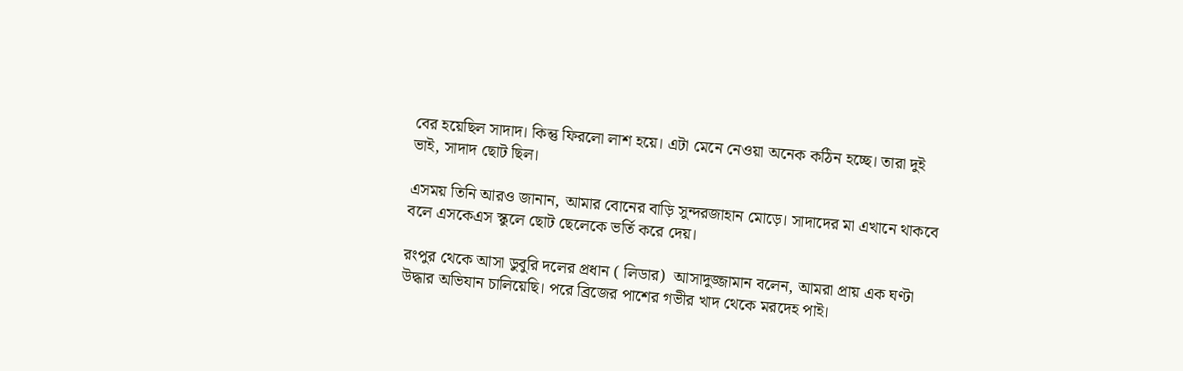বের হয়েছিল সাদাদ। কিন্তু ফিরলো লাশ হয়ে। এটা মেনে নেওয়া অনেক কঠিন হচ্ছে। তারা দুই ভাই, সাদাদ ছোট ছিল।

এসময় তিনি আরও জানান, আমার বোনের বাড়ি সুন্দরজাহান মোড়ে। সাদাদের মা এখানে থাকবে বলে এসকেএস স্কুলে ছোট ছেলেকে ভর্তি করে দেয়।

রংপুর থেকে আসা ডুবুরি দলের প্রধান ( লিডার)  আসাদুজ্জামান বলেন, আমরা প্রায় এক ঘণ্টা উদ্ধার অভিযান চালিয়েছি। পরে ব্রিজের পাশের গভীর খাদ থেকে মরদেহ পাই।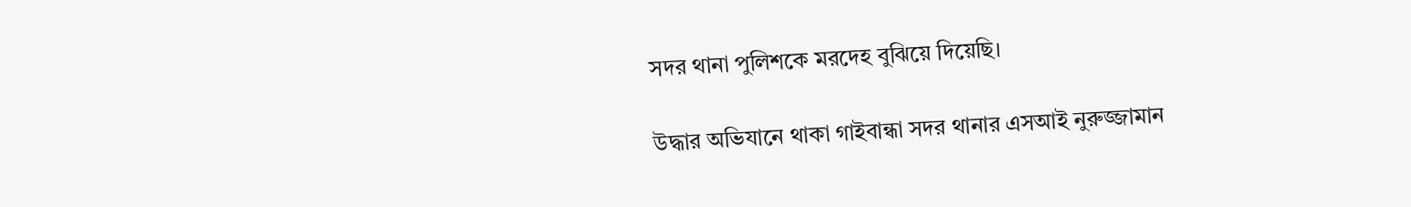সদর থানা পুলিশকে মরদেহ বুঝিয়ে দিয়েছি।

উদ্ধার অভিযানে থাকা গাইবান্ধা সদর থানার এসআই নুরুজ্জামান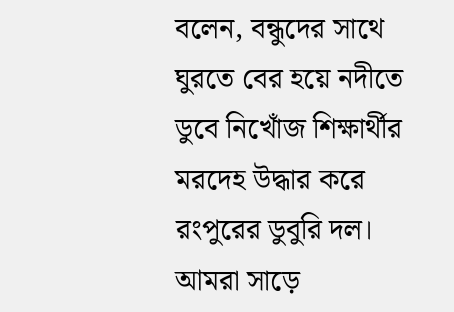বলেন, বন্ধুদের সাথে ঘুরতে বের হয়ে নদীতে ডুবে নিখোঁজ শিক্ষার্থীর মরদেহ উদ্ধার করে রংপুরের ডুবুরি দল। আমরা সাড়ে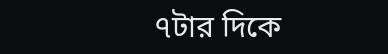৭টার দিকে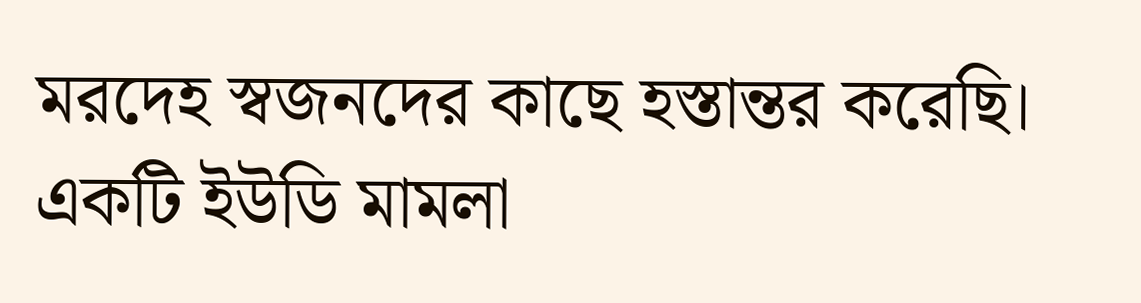মরদেহ স্বজনদের কাছে হস্তান্তর করেছি। একটি ইউডি মামলা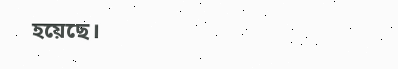হয়েছে।